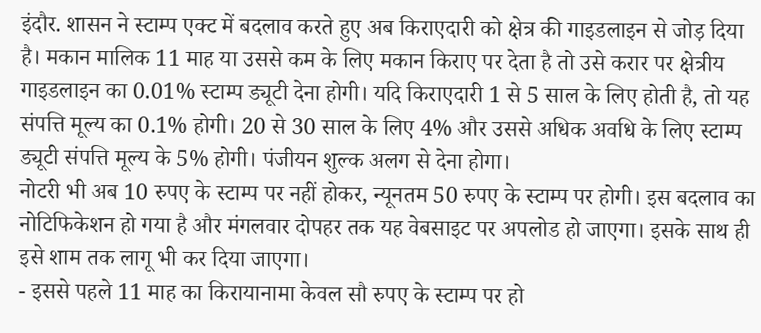इंदौर. शासन ने स्टाम्प एक्ट में बदलाव करते हुए अब किराएदारी को क्षेत्र की गाइडलाइन से जोड़ दिया है। मकान मालिक 11 माह या उससे कम के लिए मकान किराए पर देता है तो उसे करार पर क्षेत्रीय गाइडलाइन का 0.01% स्टाम्प ड्यूटी देना होगी। यदि किराएदारी 1 से 5 साल के लिए होती है, तो यह संपत्ति मूल्य का 0.1% होगी। 20 से 30 साल के लिए 4% और उससे अधिक अवधि के लिए स्टाम्प ड्यूटी संपत्ति मूल्य के 5% होगी। पंजीयन शुल्क अलग से देना होगा।
नोटरी भी अब 10 रुपए के स्टाम्प पर नहीं होकर, न्यूनतम 50 रुपए के स्टाम्प पर होगी। इस बदलाव का नोटिफिकेशन हो गया है और मंगलवार दोपहर तक यह वेबसाइट पर अपलोड हो जाएगा। इसके साथ ही इसे शाम तक लागू भी कर दिया जाएगा।
- इससे पहले 11 माह का किरायानामा केवल सौ रुपए के स्टाम्प पर हो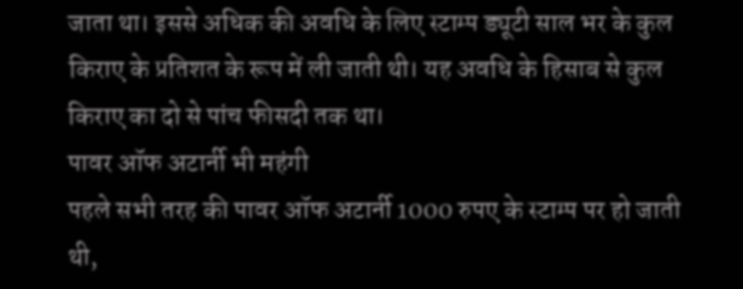जाता था। इससे अधिक की अवधि के लिए स्टाम्प ड्यूटी साल भर के कुल किराए के प्रतिशत के रूप में ली जाती थी। यह अवधि के हिसाब से कुल किराए का दो से पांच फीसदी तक था।
पावर ऑफ अटार्नी भी महंगी
पहले सभी तरह की पावर ऑफ अटार्नी 1000 रुपए के स्टाम्प पर हो जाती थी,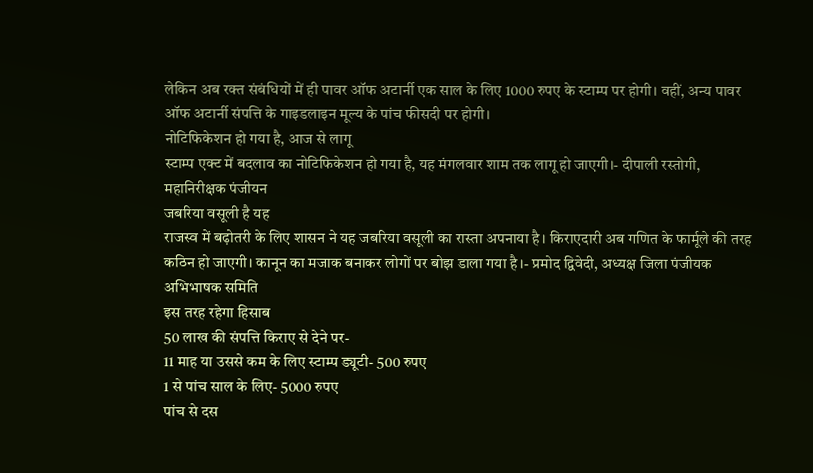लेकिन अब रक्त संबंधियों में ही पावर ऑफ अटार्नी एक साल के लिए 1000 रुपए के स्टाम्प पर होगी। वहीं, अन्य पावर ऑफ अटार्नी संपत्ति के गाइडलाइन मूल्य के पांच फीसदी पर होगी।
नोटिफिकेशन हो गया है, आज से लागू
स्टाम्प एक्ट में बदलाव का नोटिफिकेशन हो गया है, यह मंगलवार शाम तक लागू हो जाएगी।- दीपाली रस्तोगी, महानिरीक्षक पंजीयन
जबरिया वसूली है यह
राजस्व में बढ़ोतरी के लिए शासन ने यह जबरिया वसूली का रास्ता अपनाया है। किराएदारी अब गणित के फार्मूले की तरह कठिन हो जाएगी। कानून का मजाक बनाकर लोगों पर बोझ डाला गया है।- प्रमोद द्विवेदी, अध्यक्ष जिला पंजीयक अभिभाषक समिति
इस तरह रहेगा हिसाब
50 लाख की संपत्ति किराए से देने पर-
11 माह या उससे कम के लिए स्टाम्प ड्यूटी- 500 रुपए
1 से पांच साल के लिए- 5000 रुपए
पांच से दस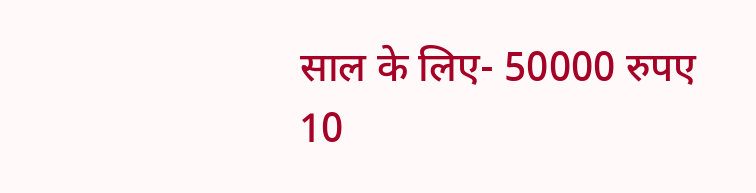साल के लिए- 50000 रुपए
10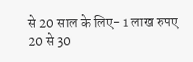से 20 साल के लिए- 1 लाख रुपए
20 से 30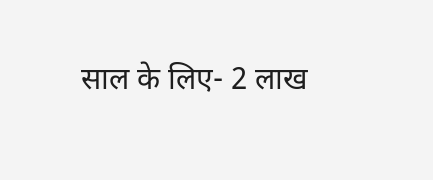साल के लिए- 2 लाख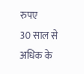रुपए
30 साल से अधिक के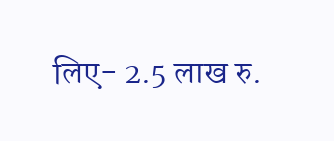लिए- 2.5 लाख रु.